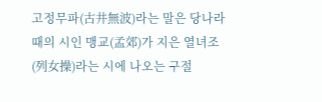고정무파(古井無波)라는 말은 당나라 때의 시인 맹교(孟郊)가 지은 열녀조(列女操)라는 시에 나오는 구절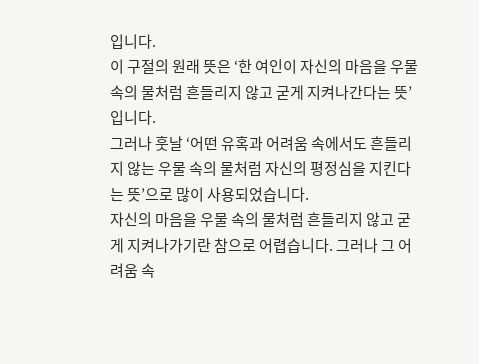입니다.
이 구절의 원래 뜻은 ‘한 여인이 자신의 마음을 우물 속의 물처럼 흔들리지 않고 굳게 지켜나간다는 뜻’입니다.
그러나 훗날 ‘어떤 유혹과 어려움 속에서도 흔들리지 않는 우물 속의 물처럼 자신의 평정심을 지킨다는 뜻’으로 많이 사용되었습니다.
자신의 마음을 우물 속의 물처럼 흔들리지 않고 굳게 지켜나가기란 참으로 어렵습니다. 그러나 그 어려움 속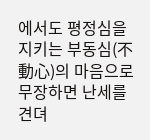에서도 평정심을 지키는 부동심(不動心)의 마음으로 무장하면 난세를 견뎌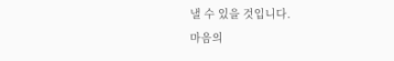낼 수 있을 것입니다.
마음의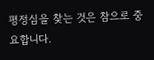평정심을 찾는 것은 참으로 중요합니다.